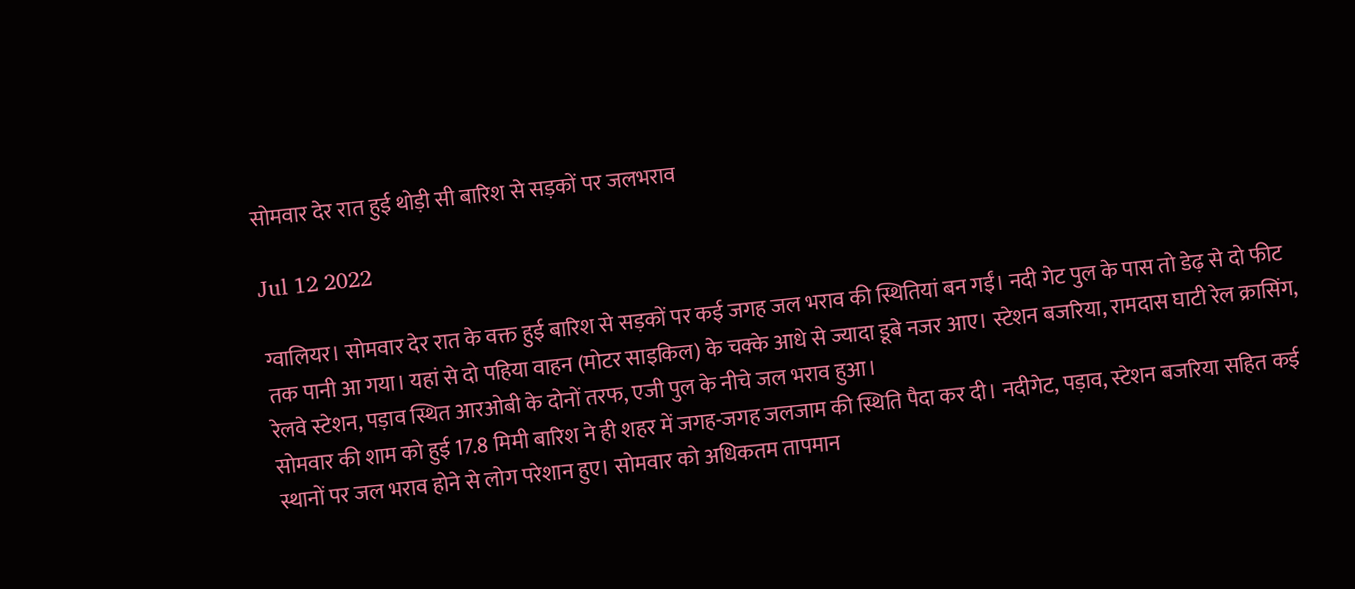सोमवार देर रात हुई थोड़ी सी बारिश से सड़कों पर जलभराव

Jul 12 2022

ग्वालियर। सोमवार देर रात के वक्त हुई बारिश से सड़कों पर कई जगह जल भराव की स्थितियां बन गईं। नदी गेट पुल के पास तो डेढ़ से दो फीट तक पानी आ गया। यहां से दो पहिया वाहन (मोटर साइकिल) के चक्के आधे से ज्यादा डूबे नजर आए। स्टेशन बजरिया, रामदास घाटी रेल क्रासिंग, रेलवे स्टेशन, पड़ाव स्थित आरओबी के दोनों तरफ, एजी पुल के नीचे जल भराव हुआ।
सोमवार की शाम को हुई 17.8 मिमी बारिश ने ही शहर में जगह-जगह जलजाम की स्थिति पैदा कर दी। नदीगेट, पड़ाव, स्टेशन बजरिया सहित कई स्थानों पर जल भराव होने से लोग परेशान हुए। सोमवार को अधिकतम तापमान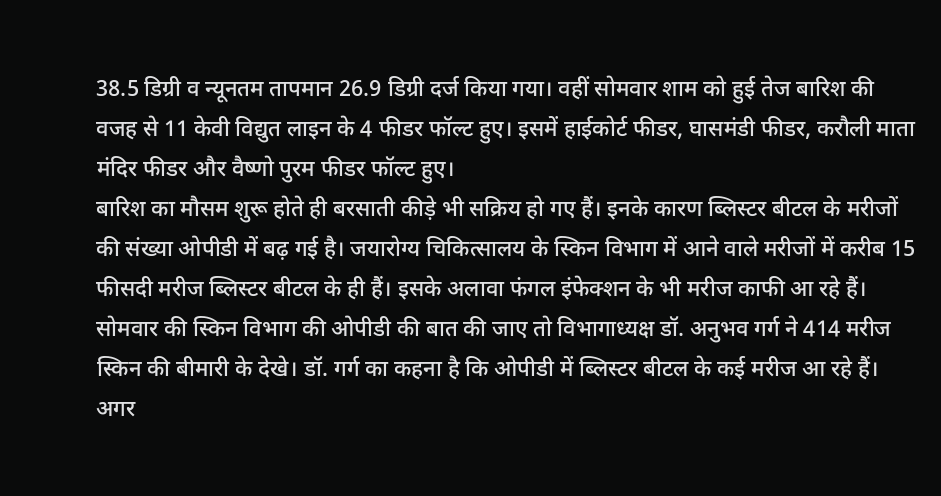38.5 डिग्री व न्यूनतम तापमान 26.9 डिग्री दर्ज किया गया। वहीं सोमवार शाम को हुई तेज बारिश की वजह से 11 केवी विद्युत लाइन के 4 फीडर फॉल्ट हुए। इसमें हाईकोर्ट फीडर, घासमंडी फीडर, करौली माता मंदिर फीडर और वैष्णो पुरम फीडर फॉल्ट हुए।
बारिश का मौसम शुरू होते ही बरसाती कीड़े भी सक्रिय हो गए हैं। इनके कारण ब्लिस्टर बीटल के मरीजों की संख्या ओपीडी में बढ़ गई है। जयारोग्य चिकित्सालय के स्किन विभाग में आने वाले मरीजों में करीब 15 फीसदी मरीज ब्लिस्टर बीटल के ही हैं। इसके अलावा फंगल इंफेक्शन के भी मरीज काफी आ रहे हैं।
सोमवार की स्किन विभाग की ओपीडी की बात की जाए तो विभागाध्यक्ष डॉ. अनुभव गर्ग ने 414 मरीज स्किन की बीमारी के देखे। डॉ. गर्ग का कहना है कि ओपीडी में ब्लिस्टर बीटल के कई मरीज आ रहे हैं। अगर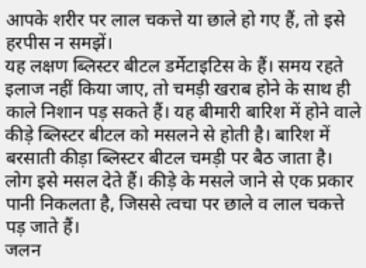आपके शरीर पर लाल चकत्ते या छाले हो गए हैं, तो इसे हरपीस न समझें।
यह लक्षण ब्लिस्टर बीटल डर्मेटाइटिस के हैं। समय रहते इलाज नहीं किया जाए, तो चमड़ी खराब होने के साथ ही काले निशान पड़ सकते हैं। यह बीमारी बारिश में होने वाले कीड़े ब्लिस्टर बीटल को मसलने से होती है। बारिश में बरसाती कीड़ा ब्लिस्टर बीटल चमड़ी पर बैठ जाता है। लोग इसे मसल देते हैं। कीड़े के मसले जाने से एक प्रकार पानी निकलता है, जिससे त्वचा पर छाले व लाल चकत्ते पड़ जाते हैं।
जलन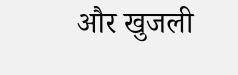और खुजली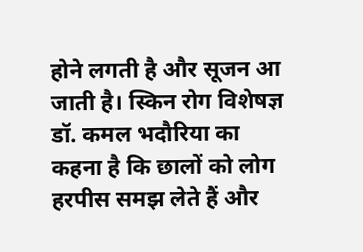होने लगती है और सूजन आ जाती है। स्किन रोग विशेषज्ञ डॉ. कमल भदौरिया का कहना है कि छालों को लोग हरपीस समझ लेते हैं और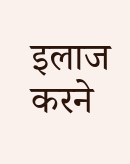इलाज करने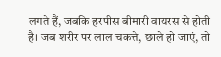लगते हैं, जबकि हरपीस बीमारी वायरस से होती है। जब शरीर पर लाल चकत्ते, छाले हो जाएं, तो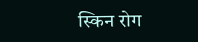स्किन रोग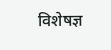विशेषज्ञ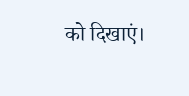को दिखाएं।